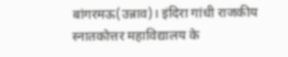बांगरमऊ(उन्नाव)। इंदिरा गांधी राजकीय स्नातकोत्तर महाविद्यालय के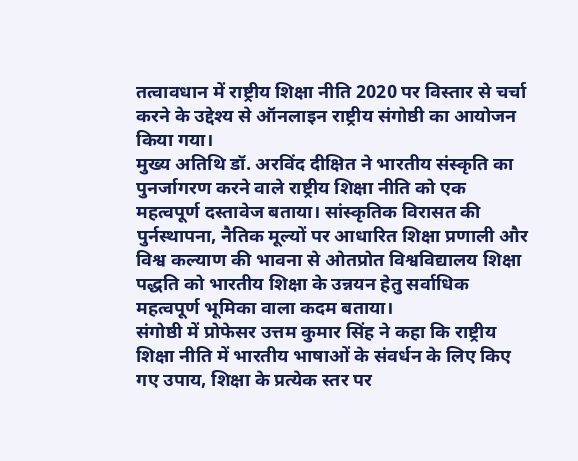तत्वावधान में राष्ट्रीय शिक्षा नीति 2020 पर विस्तार से चर्चा करने के उद्देश्य से ऑनलाइन राष्ट्रीय संगोष्ठी का आयोजन किया गया।
मुख्य अतिथि डॉ. अरविंद दीक्षित ने भारतीय संस्कृति का पुनर्जागरण करने वाले राष्ट्रीय शिक्षा नीति को एक महत्वपूर्ण दस्तावेज बताया। सांस्कृतिक विरासत की पुर्नस्थापना, नैतिक मूल्यों पर आधारित शिक्षा प्रणाली और विश्व कल्याण की भावना से ओतप्रोत विश्वविद्यालय शिक्षा पद्धति को भारतीय शिक्षा के उन्नयन हेतु सर्वाधिक महत्वपूर्ण भूमिका वाला कदम बताया।
संगोष्ठी में प्रोफेसर उत्तम कुमार सिंह ने कहा कि राष्ट्रीय शिक्षा नीति में भारतीय भाषाओं के संवर्धन के लिए किए गए उपाय, शिक्षा के प्रत्येक स्तर पर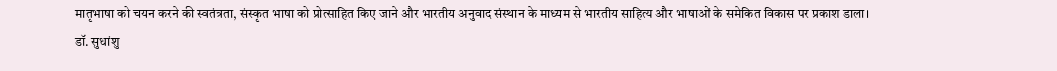मातृभाषा को चयन करने की स्वतंत्रता, संस्कृत भाषा को प्रोत्साहित किए जाने और भारतीय अनुवाद संस्थान के माध्यम से भारतीय साहित्य और भाषाओं के समेकित विकास पर प्रकाश डाला।
डॉ. सुधांशु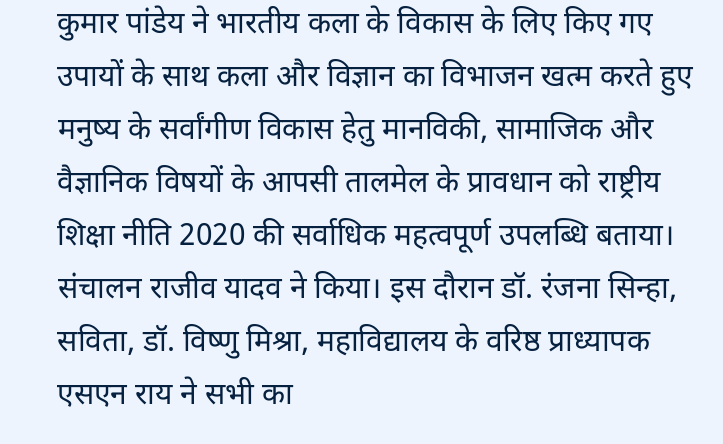कुमार पांडेय ने भारतीय कला के विकास के लिए किए गए उपायों के साथ कला और विज्ञान का विभाजन खत्म करते हुए मनुष्य के सर्वांगीण विकास हेतु मानविकी, सामाजिक और वैज्ञानिक विषयों के आपसी तालमेल के प्रावधान को राष्ट्रीय शिक्षा नीति 2020 की सर्वाधिक महत्वपूर्ण उपलब्धि बताया। संचालन राजीव यादव ने किया। इस दौरान डॉ. रंजना सिन्हा, सविता, डॉ. विष्णु मिश्रा, महाविद्यालय के वरिष्ठ प्राध्यापक एसएन राय ने सभी का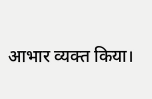आभार व्यक्त किया।